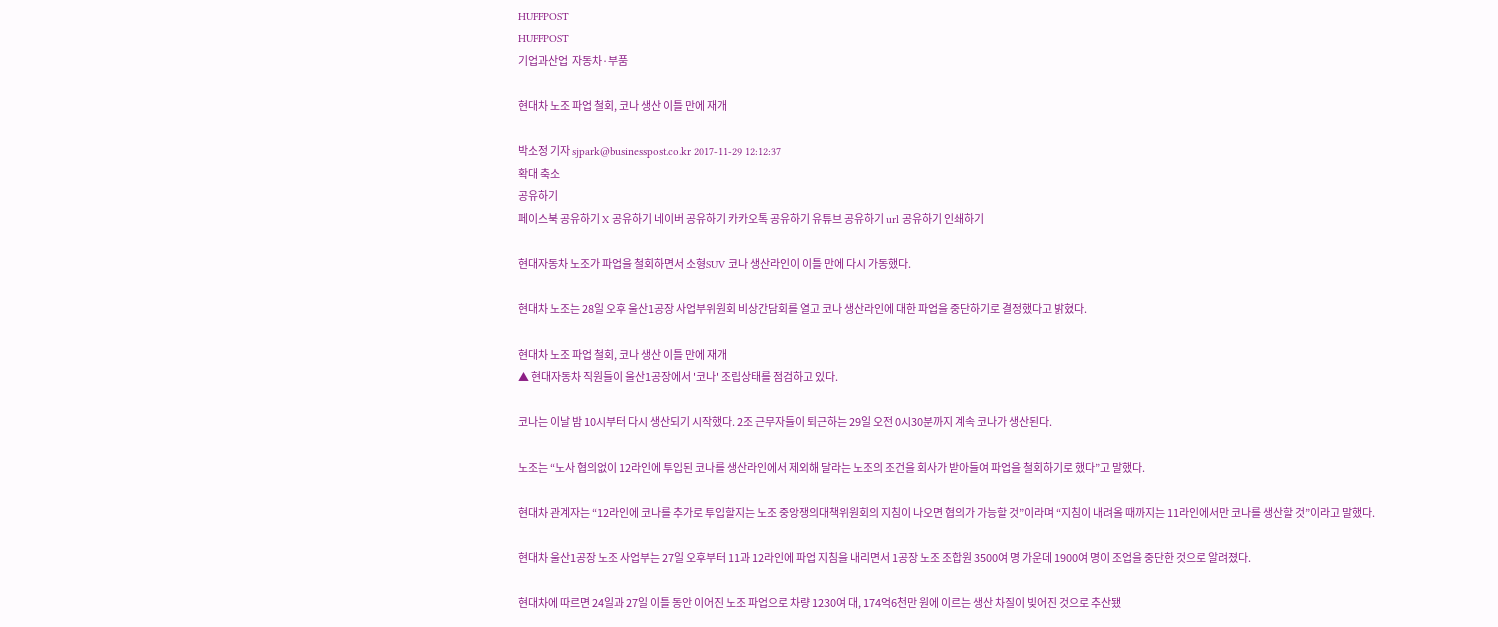HUFFPOST
HUFFPOST
기업과산업  자동차·부품

현대차 노조 파업 철회, 코나 생산 이틀 만에 재개

박소정 기자 sjpark@businesspost.co.kr 2017-11-29 12:12:37
확대 축소
공유하기
페이스북 공유하기 X 공유하기 네이버 공유하기 카카오톡 공유하기 유튜브 공유하기 url 공유하기 인쇄하기

현대자동차 노조가 파업을 철회하면서 소형SUV 코나 생산라인이 이틀 만에 다시 가동했다.

현대차 노조는 28일 오후 울산1공장 사업부위원회 비상간담회를 열고 코나 생산라인에 대한 파업을 중단하기로 결정했다고 밝혔다.

현대차 노조 파업 철회, 코나 생산 이틀 만에 재개
▲ 현대자동차 직원들이 울산1공장에서 '코나' 조립상태를 점검하고 있다.

코나는 이날 밤 10시부터 다시 생산되기 시작했다. 2조 근무자들이 퇴근하는 29일 오전 0시30분까지 계속 코나가 생산된다.

노조는 “노사 협의없이 12라인에 투입된 코나를 생산라인에서 제외해 달라는 노조의 조건을 회사가 받아들여 파업을 철회하기로 했다”고 말했다.

현대차 관계자는 “12라인에 코나를 추가로 투입할지는 노조 중앙쟁의대책위원회의 지침이 나오면 협의가 가능할 것”이라며 “지침이 내려올 때까지는 11라인에서만 코나를 생산할 것”이라고 말했다.

현대차 울산1공장 노조 사업부는 27일 오후부터 11과 12라인에 파업 지침을 내리면서 1공장 노조 조합원 3500여 명 가운데 1900여 명이 조업을 중단한 것으로 알려졌다.

현대차에 따르면 24일과 27일 이틀 동안 이어진 노조 파업으로 차량 1230여 대, 174억6천만 원에 이르는 생산 차질이 빚어진 것으로 추산됐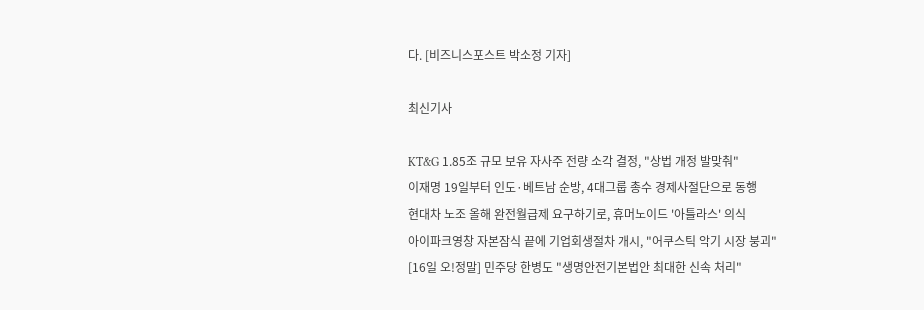다. [비즈니스포스트 박소정 기자]

최신기사

KT&G 1.85조 규모 보유 자사주 전량 소각 결정, "상법 개정 발맞춰"
이재명 19일부터 인도·베트남 순방, 4대그룹 총수 경제사절단으로 동행
현대차 노조 올해 완전월급제 요구하기로, 휴머노이드 '아틀라스' 의식
아이파크영창 자본잠식 끝에 기업회생절차 개시, "어쿠스틱 악기 시장 붕괴"
[16일 오!정말] 민주당 한병도 "생명안전기본법안 최대한 신속 처리"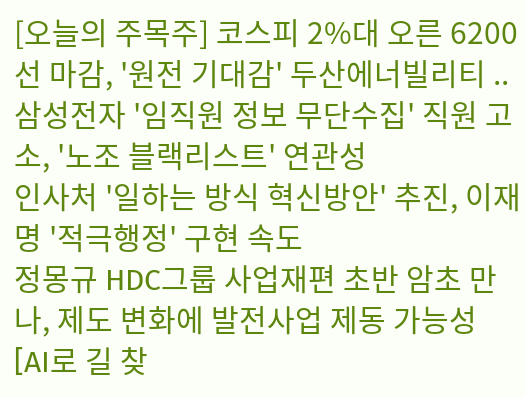[오늘의 주목주] 코스피 2%대 오른 6200선 마감, '원전 기대감' 두산에너빌리티 ..
삼성전자 '임직원 정보 무단수집' 직원 고소, '노조 블랙리스트' 연관성
인사처 '일하는 방식 혁신방안' 추진, 이재명 '적극행정' 구현 속도
정몽규 HDC그룹 사업재편 초반 암초 만나, 제도 변화에 발전사업 제동 가능성
[AI로 길 찾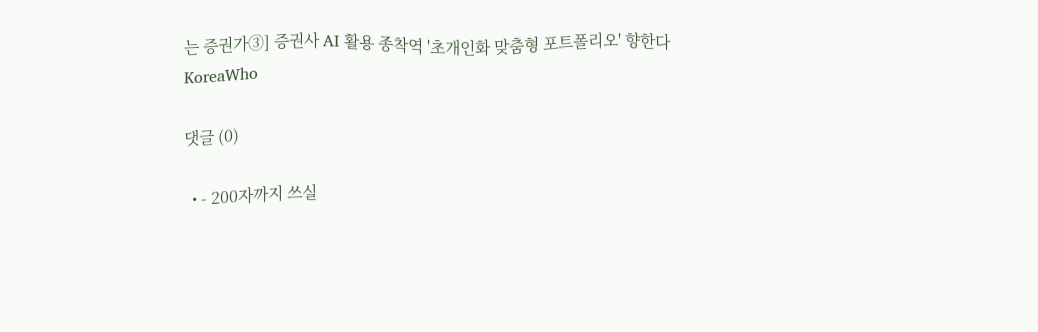는 증권가③] 증권사 AI 활용 종착역 '초개인화 맞춤형 포트폴리오' 향한다
KoreaWho

댓글 (0)

  • - 200자까지 쓰실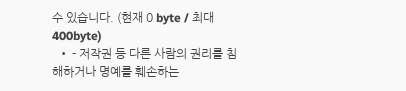수 있습니다. (현재 0 byte / 최대 400byte)
  • - 저작권 등 다른 사람의 권리를 침해하거나 명예를 훼손하는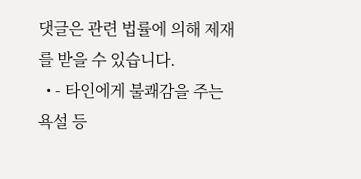댓글은 관련 법률에 의해 제재를 받을 수 있습니다.
  • - 타인에게 불쾌감을 주는 욕설 등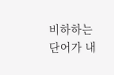비하하는 단어가 내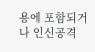용에 포함되거나 인신공격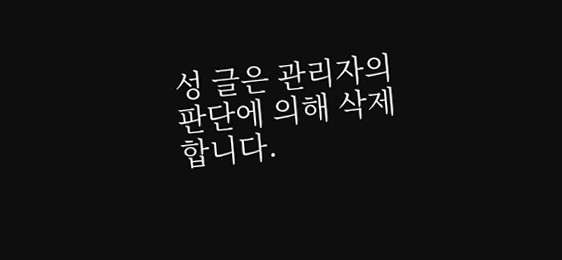성 글은 관리자의 판단에 의해 삭제 합니다.